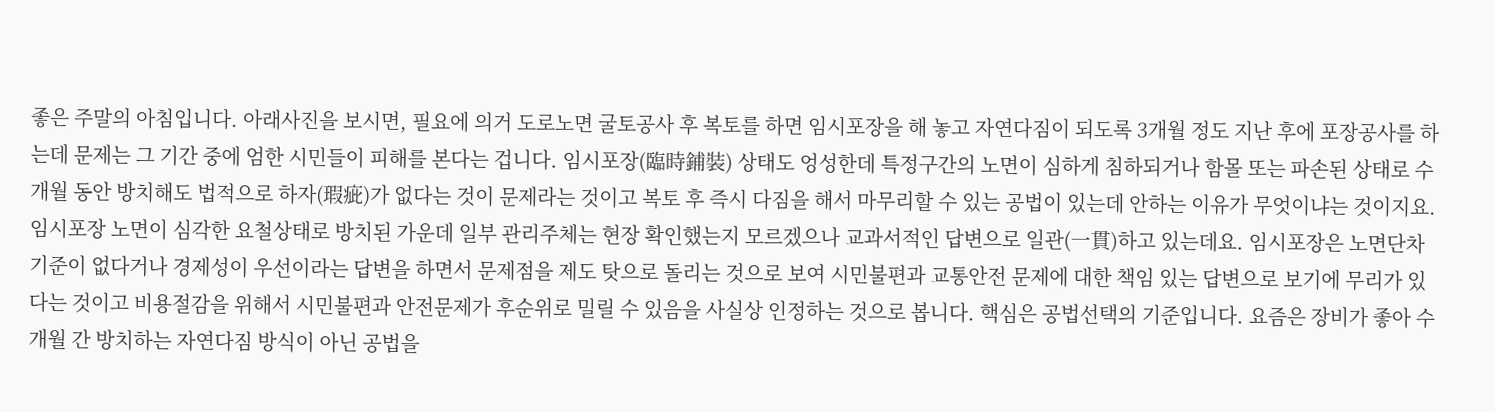좋은 주말의 아침입니다. 아래사진을 보시면, 필요에 의거 도로노면 굴토공사 후 복토를 하면 임시포장을 해 놓고 자연다짐이 되도록 3개월 정도 지난 후에 포장공사를 하는데 문제는 그 기간 중에 엄한 시민들이 피해를 본다는 겁니다. 임시포장(臨時鋪裝) 상태도 엉성한데 특정구간의 노면이 심하게 침하되거나 함몰 또는 파손된 상태로 수개월 동안 방치해도 법적으로 하자(瑕疵)가 없다는 것이 문제라는 것이고 복토 후 즉시 다짐을 해서 마무리할 수 있는 공법이 있는데 안하는 이유가 무엇이냐는 것이지요.
임시포장 노면이 심각한 요철상태로 방치된 가운데 일부 관리주체는 현장 확인했는지 모르겠으나 교과서적인 답변으로 일관(一貫)하고 있는데요. 임시포장은 노면단차 기준이 없다거나 경제성이 우선이라는 답변을 하면서 문제점을 제도 탓으로 돌리는 것으로 보여 시민불편과 교통안전 문제에 대한 책임 있는 답변으로 보기에 무리가 있다는 것이고 비용절감을 위해서 시민불편과 안전문제가 후순위로 밀릴 수 있음을 사실상 인정하는 것으로 봅니다. 핵심은 공법선택의 기준입니다. 요즘은 장비가 좋아 수개월 간 방치하는 자연다짐 방식이 아닌 공법을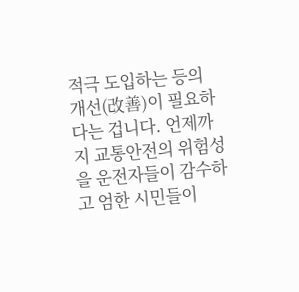적극 도입하는 등의 개선(改善)이 필요하다는 겁니다. 언제까지 교통안전의 위험성을 운전자들이 감수하고 엄한 시민들이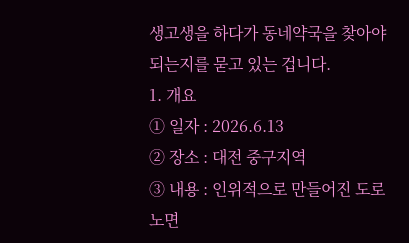생고생을 하다가 동네약국을 찾아야 되는지를 묻고 있는 겁니다.
1. 개요
① 일자 : 2026.6.13
② 장소 : 대전 중구지역
③ 내용 : 인위적으로 만들어진 도로노면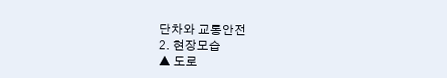단차와 교통안전
2. 현장모습
▲ 도로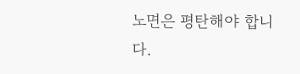노면은 평탄해야 합니다.